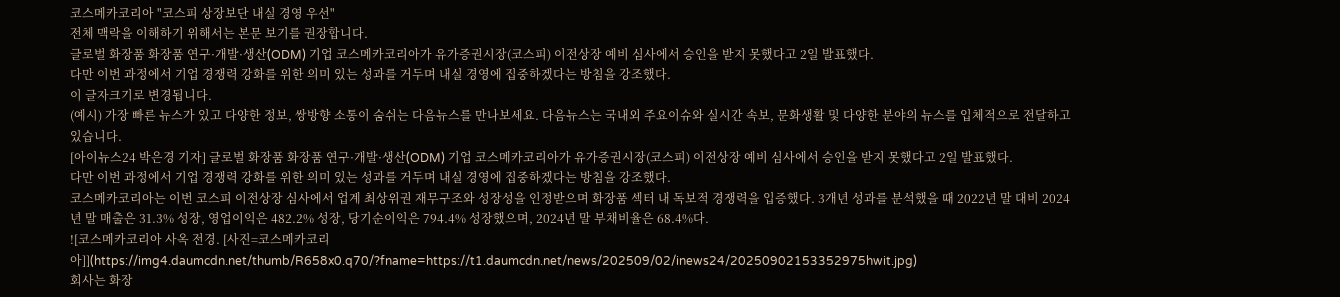코스메카코리아 "코스피 상장보단 내실 경영 우선"
전체 맥락을 이해하기 위해서는 본문 보기를 권장합니다.
글로벌 화장품 화장품 연구·개발·생산(ODM) 기업 코스메카코리아가 유가증권시장(코스피) 이전상장 예비 심사에서 승인을 받지 못했다고 2일 발표했다.
다만 이번 과정에서 기업 경쟁력 강화를 위한 의미 있는 성과를 거두며 내실 경영에 집중하겠다는 방침을 강조했다.
이 글자크기로 변경됩니다.
(예시) 가장 빠른 뉴스가 있고 다양한 정보, 쌍방향 소통이 숨쉬는 다음뉴스를 만나보세요. 다음뉴스는 국내외 주요이슈와 실시간 속보, 문화생활 및 다양한 분야의 뉴스를 입체적으로 전달하고 있습니다.
[아이뉴스24 박은경 기자] 글로벌 화장품 화장품 연구·개발·생산(ODM) 기업 코스메카코리아가 유가증권시장(코스피) 이전상장 예비 심사에서 승인을 받지 못했다고 2일 발표했다.
다만 이번 과정에서 기업 경쟁력 강화를 위한 의미 있는 성과를 거두며 내실 경영에 집중하겠다는 방침을 강조했다.
코스메카코리아는 이번 코스피 이전상장 심사에서 업계 최상위권 재무구조와 성장성을 인정받으며 화장품 섹터 내 독보적 경쟁력을 입증했다. 3개년 성과를 분석했을 때 2022년 말 대비 2024년 말 매출은 31.3% 성장, 영업이익은 482.2% 성장, 당기순이익은 794.4% 성장했으며, 2024년 말 부채비율은 68.4%다.
![코스메카코리아 사옥 전경. [사진=코스메카코리아]](https://img4.daumcdn.net/thumb/R658x0.q70/?fname=https://t1.daumcdn.net/news/202509/02/inews24/20250902153352975hwit.jpg)
회사는 화장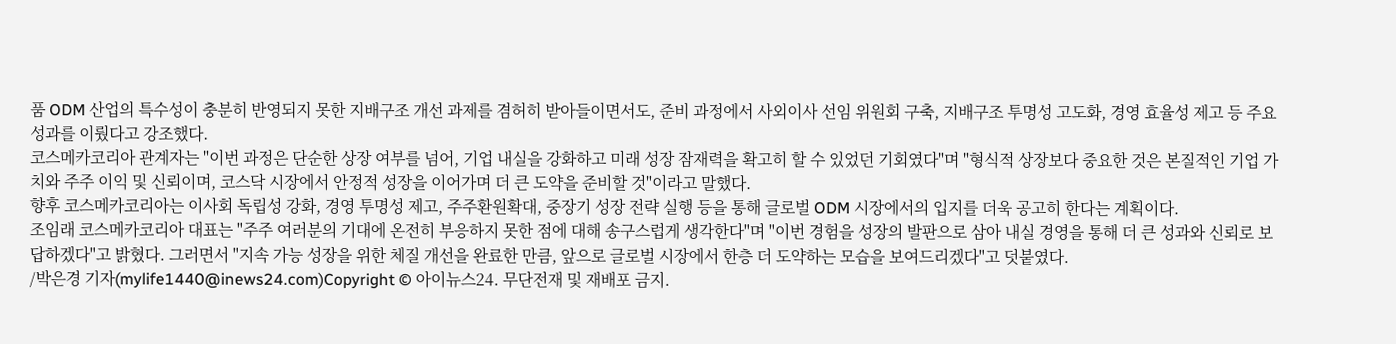품 ODM 산업의 특수성이 충분히 반영되지 못한 지배구조 개선 과제를 겸허히 받아들이면서도, 준비 과정에서 사외이사 선임 위원회 구축, 지배구조 투명성 고도화, 경영 효율성 제고 등 주요 성과를 이뤘다고 강조했다.
코스메카코리아 관계자는 "이번 과정은 단순한 상장 여부를 넘어, 기업 내실을 강화하고 미래 성장 잠재력을 확고히 할 수 있었던 기회였다"며 "형식적 상장보다 중요한 것은 본질적인 기업 가치와 주주 이익 및 신뢰이며, 코스닥 시장에서 안정적 성장을 이어가며 더 큰 도약을 준비할 것"이라고 말했다.
향후 코스메카코리아는 이사회 독립성 강화, 경영 투명성 제고, 주주환원확대, 중장기 성장 전략 실행 등을 통해 글로벌 ODM 시장에서의 입지를 더욱 공고히 한다는 계획이다.
조임래 코스메카코리아 대표는 "주주 여러분의 기대에 온전히 부응하지 못한 점에 대해 송구스럽게 생각한다"며 "이번 경험을 성장의 발판으로 삼아 내실 경영을 통해 더 큰 성과와 신뢰로 보답하겠다"고 밝혔다. 그러면서 "지속 가능 성장을 위한 체질 개선을 완료한 만큼, 앞으로 글로벌 시장에서 한층 더 도약하는 모습을 보여드리겠다"고 덧붙였다.
/박은경 기자(mylife1440@inews24.com)Copyright © 아이뉴스24. 무단전재 및 재배포 금지.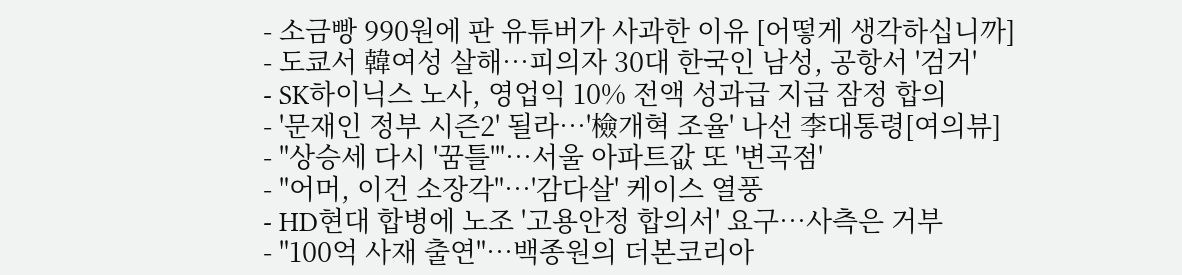- 소금빵 990원에 판 유튜버가 사과한 이유 [어떻게 생각하십니까]
- 도쿄서 韓여성 살해⋯피의자 30대 한국인 남성, 공항서 '검거'
- SK하이닉스 노사, 영업익 10% 전액 성과급 지급 잠정 합의
- '문재인 정부 시즌2' 될라…'檢개혁 조율' 나선 李대통령[여의뷰]
- "상승세 다시 '꿈틀'"⋯서울 아파트값 또 '변곡점'
- "어머, 이건 소장각"⋯'감다살' 케이스 열풍
- HD현대 합병에 노조 '고용안정 합의서' 요구⋯사측은 거부
- "100억 사재 출연"…백종원의 더본코리아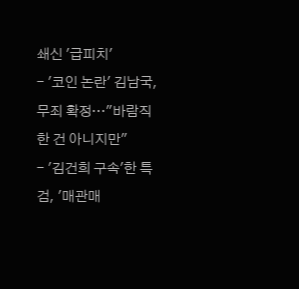쇄신 '급피치'
- '코인 논란' 김남국, 무죄 확정…"바람직한 건 아니지만"
- '김건희 구속'한 특검, '매관매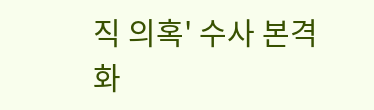직 의혹' 수사 본격화